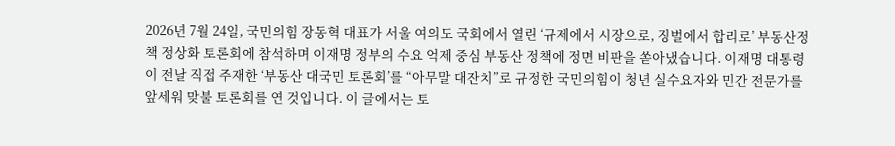2026년 7월 24일, 국민의힘 장동혁 대표가 서울 여의도 국회에서 열린 ‘규제에서 시장으로, 징벌에서 합리로’ 부동산정책 정상화 토론회에 참석하며 이재명 정부의 수요 억제 중심 부동산 정책에 정면 비판을 쏟아냈습니다. 이재명 대통령이 전날 직접 주재한 ‘부동산 대국민 토론회’를 “아무말 대잔치”로 규정한 국민의힘이 청년 실수요자와 민간 전문가를 앞세워 맞불 토론회를 연 것입니다. 이 글에서는 토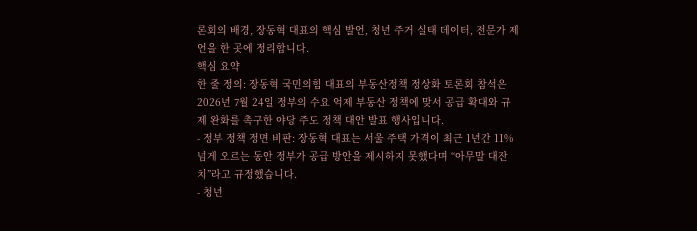론회의 배경, 장동혁 대표의 핵심 발언, 청년 주거 실태 데이터, 전문가 제언을 한 곳에 정리합니다.
핵심 요약
한 줄 정의: 장동혁 국민의힘 대표의 부동산정책 정상화 토론회 참석은 2026년 7월 24일 정부의 수요 억제 부동산 정책에 맞서 공급 확대와 규제 완화를 촉구한 야당 주도 정책 대안 발표 행사입니다.
- 정부 정책 정면 비판: 장동혁 대표는 서울 주택 가격이 최근 1년간 11% 넘게 오르는 동안 정부가 공급 방안을 제시하지 못했다며 “아무말 대잔치”라고 규정했습니다.
- 청년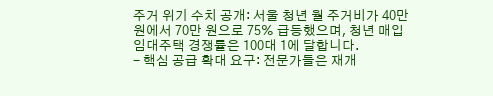주거 위기 수치 공개: 서울 청년 월 주거비가 40만 원에서 70만 원으로 75% 급등했으며, 청년 매입임대주택 경쟁률은 100대 1에 달합니다.
- 핵심 공급 확대 요구: 전문가들은 재개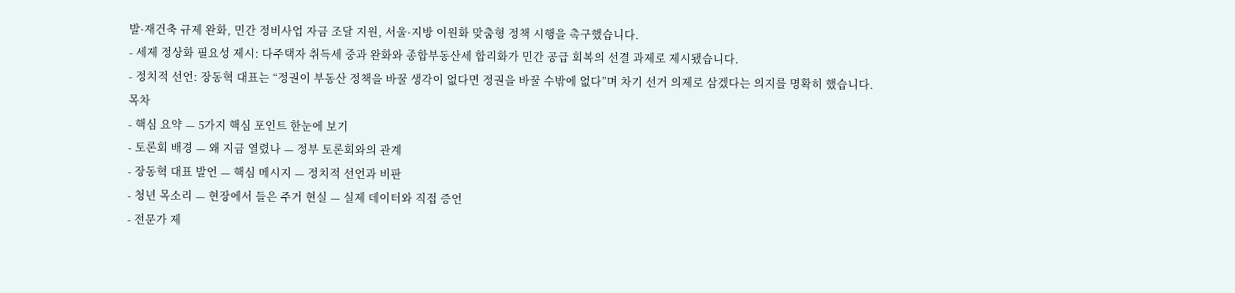발·재건축 규제 완화, 민간 정비사업 자금 조달 지원, 서울·지방 이원화 맞춤형 정책 시행을 촉구했습니다.
- 세제 정상화 필요성 제시: 다주택자 취득세 중과 완화와 종합부동산세 합리화가 민간 공급 회복의 선결 과제로 제시됐습니다.
- 정치적 선언: 장동혁 대표는 “정권이 부동산 정책을 바꿀 생각이 없다면 정권을 바꿀 수밖에 없다”며 차기 선거 의제로 삼겠다는 의지를 명확히 했습니다.
목차
- 핵심 요약 — 5가지 핵심 포인트 한눈에 보기
- 토론회 배경 — 왜 지금 열렸나 — 정부 토론회와의 관계
- 장동혁 대표 발언 — 핵심 메시지 — 정치적 선언과 비판
- 청년 목소리 — 현장에서 들은 주거 현실 — 실제 데이터와 직접 증언
- 전문가 제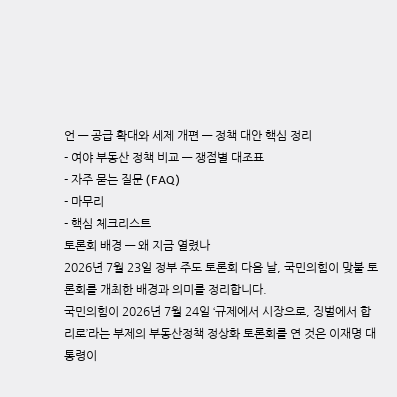언 — 공급 확대와 세제 개편 — 정책 대안 핵심 정리
- 여야 부동산 정책 비교 — 쟁점별 대조표
- 자주 묻는 질문 (FAQ)
- 마무리
- 핵심 체크리스트
토론회 배경 — 왜 지금 열렸나
2026년 7월 23일 정부 주도 토론회 다음 날, 국민의힘이 맞불 토론회를 개최한 배경과 의미를 정리합니다.
국민의힘이 2026년 7월 24일 ‘규제에서 시장으로, 징벌에서 합리로’라는 부제의 부동산정책 정상화 토론회를 연 것은 이재명 대통령이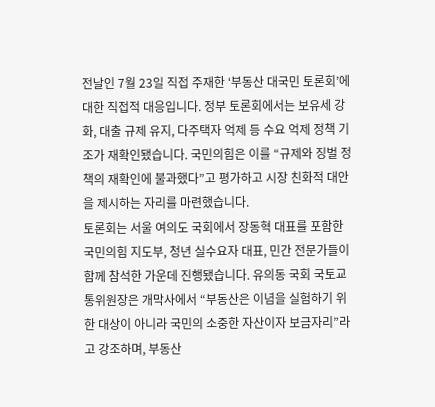전날인 7월 23일 직접 주재한 ‘부동산 대국민 토론회’에 대한 직접적 대응입니다. 정부 토론회에서는 보유세 강화, 대출 규제 유지, 다주택자 억제 등 수요 억제 정책 기조가 재확인됐습니다. 국민의힘은 이를 “규제와 징벌 정책의 재확인에 불과했다”고 평가하고 시장 친화적 대안을 제시하는 자리를 마련했습니다.
토론회는 서울 여의도 국회에서 장동혁 대표를 포함한 국민의힘 지도부, 청년 실수요자 대표, 민간 전문가들이 함께 참석한 가운데 진행됐습니다. 유의동 국회 국토교통위원장은 개막사에서 “부동산은 이념을 실험하기 위한 대상이 아니라 국민의 소중한 자산이자 보금자리”라고 강조하며, 부동산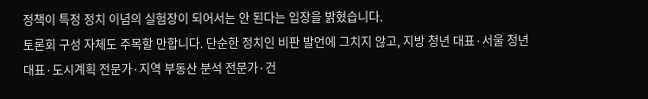정책이 특정 정치 이념의 실험장이 되어서는 안 된다는 입장을 밝혔습니다.
토론회 구성 자체도 주목할 만합니다. 단순한 정치인 비판 발언에 그치지 않고, 지방 청년 대표·서울 청년 대표·도시계획 전문가·지역 부동산 분석 전문가·건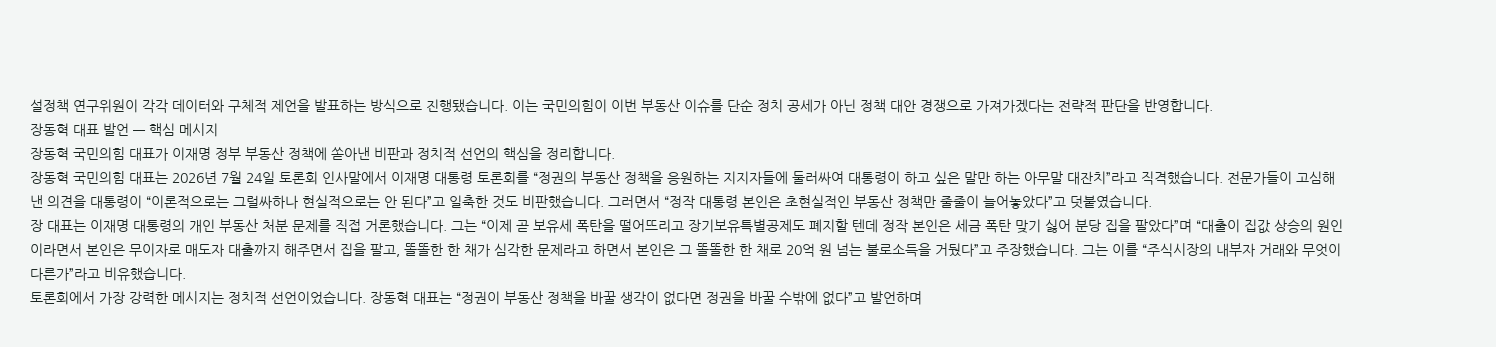설정책 연구위원이 각각 데이터와 구체적 제언을 발표하는 방식으로 진행됐습니다. 이는 국민의힘이 이번 부동산 이슈를 단순 정치 공세가 아닌 정책 대안 경쟁으로 가져가겠다는 전략적 판단을 반영합니다.
장동혁 대표 발언 — 핵심 메시지
장동혁 국민의힘 대표가 이재명 정부 부동산 정책에 쏟아낸 비판과 정치적 선언의 핵심을 정리합니다.
장동혁 국민의힘 대표는 2026년 7월 24일 토론회 인사말에서 이재명 대통령 토론회를 “정권의 부동산 정책을 응원하는 지지자들에 둘러싸여 대통령이 하고 싶은 말만 하는 아무말 대잔치”라고 직격했습니다. 전문가들이 고심해 낸 의견을 대통령이 “이론적으로는 그럴싸하나 현실적으로는 안 된다”고 일축한 것도 비판했습니다. 그러면서 “정작 대통령 본인은 초현실적인 부동산 정책만 줄줄이 늘어놓았다”고 덧붙였습니다.
장 대표는 이재명 대통령의 개인 부동산 처분 문제를 직접 거론했습니다. 그는 “이제 곧 보유세 폭탄을 떨어뜨리고 장기보유특별공제도 폐지할 텐데 정작 본인은 세금 폭탄 맞기 싫어 분당 집을 팔았다”며 “대출이 집값 상승의 원인이라면서 본인은 무이자로 매도자 대출까지 해주면서 집을 팔고, 똘똘한 한 채가 심각한 문제라고 하면서 본인은 그 똘똘한 한 채로 20억 원 넘는 불로소득을 거뒀다”고 주장했습니다. 그는 이를 “주식시장의 내부자 거래와 무엇이 다른가”라고 비유했습니다.
토론회에서 가장 강력한 메시지는 정치적 선언이었습니다. 장동혁 대표는 “정권이 부동산 정책을 바꿀 생각이 없다면 정권을 바꿀 수밖에 없다”고 발언하며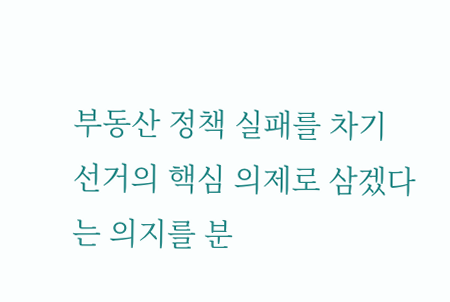부동산 정책 실패를 차기 선거의 핵심 의제로 삼겠다는 의지를 분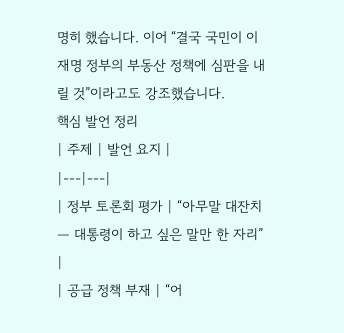명히 했습니다. 이어 “결국 국민이 이재명 정부의 부동산 정책에 심판을 내릴 것”이라고도 강조했습니다.
핵심 발언 정리
| 주제 | 발언 요지 |
|---|---|
| 정부 토론회 평가 | “아무말 대잔치 — 대통령이 하고 싶은 말만 한 자리” |
| 공급 정책 부재 | “어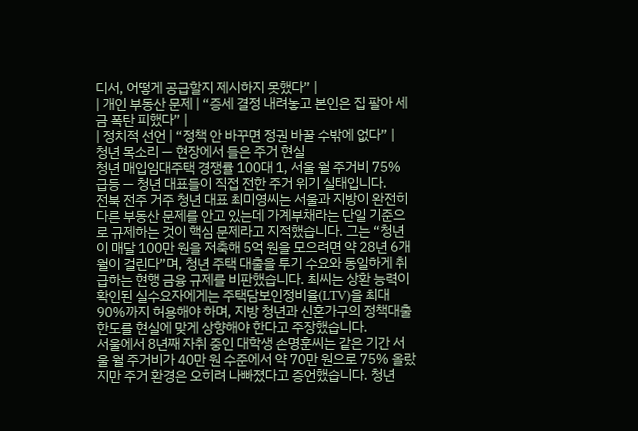디서, 어떻게 공급할지 제시하지 못했다” |
| 개인 부동산 문제 | “증세 결정 내려놓고 본인은 집 팔아 세금 폭탄 피했다” |
| 정치적 선언 | “정책 안 바꾸면 정권 바꿀 수밖에 없다” |
청년 목소리 — 현장에서 들은 주거 현실
청년 매입임대주택 경쟁률 100대 1, 서울 월 주거비 75% 급등 — 청년 대표들이 직접 전한 주거 위기 실태입니다.
전북 전주 거주 청년 대표 최미영씨는 서울과 지방이 완전히 다른 부동산 문제를 안고 있는데 가계부채라는 단일 기준으로 규제하는 것이 핵심 문제라고 지적했습니다. 그는 “청년이 매달 100만 원을 저축해 5억 원을 모으려면 약 28년 6개월이 걸린다”며, 청년 주택 대출을 투기 수요와 동일하게 취급하는 현행 금융 규제를 비판했습니다. 최씨는 상환 능력이 확인된 실수요자에게는 주택담보인정비율(LTV)을 최대 90%까지 허용해야 하며, 지방 청년과 신혼가구의 정책대출 한도를 현실에 맞게 상향해야 한다고 주장했습니다.
서울에서 8년째 자취 중인 대학생 손명훈씨는 같은 기간 서울 월 주거비가 40만 원 수준에서 약 70만 원으로 75% 올랐지만 주거 환경은 오히려 나빠졌다고 증언했습니다. 청년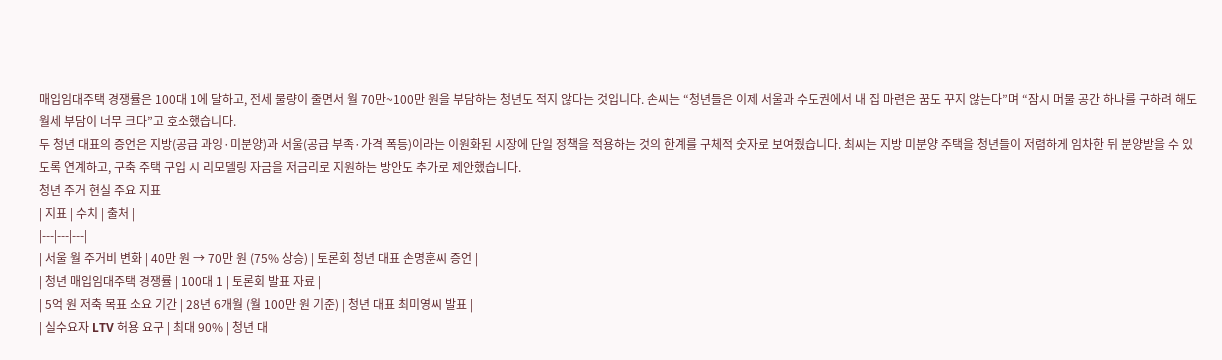매입임대주택 경쟁률은 100대 1에 달하고, 전세 물량이 줄면서 월 70만~100만 원을 부담하는 청년도 적지 않다는 것입니다. 손씨는 “청년들은 이제 서울과 수도권에서 내 집 마련은 꿈도 꾸지 않는다”며 “잠시 머물 공간 하나를 구하려 해도 월세 부담이 너무 크다”고 호소했습니다.
두 청년 대표의 증언은 지방(공급 과잉·미분양)과 서울(공급 부족·가격 폭등)이라는 이원화된 시장에 단일 정책을 적용하는 것의 한계를 구체적 숫자로 보여줬습니다. 최씨는 지방 미분양 주택을 청년들이 저렴하게 임차한 뒤 분양받을 수 있도록 연계하고, 구축 주택 구입 시 리모델링 자금을 저금리로 지원하는 방안도 추가로 제안했습니다.
청년 주거 현실 주요 지표
| 지표 | 수치 | 출처 |
|---|---|---|
| 서울 월 주거비 변화 | 40만 원 → 70만 원 (75% 상승) | 토론회 청년 대표 손명훈씨 증언 |
| 청년 매입임대주택 경쟁률 | 100대 1 | 토론회 발표 자료 |
| 5억 원 저축 목표 소요 기간 | 28년 6개월 (월 100만 원 기준) | 청년 대표 최미영씨 발표 |
| 실수요자 LTV 허용 요구 | 최대 90% | 청년 대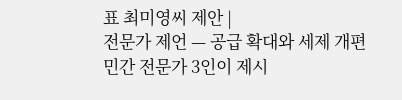표 최미영씨 제안 |
전문가 제언 — 공급 확대와 세제 개편
민간 전문가 3인이 제시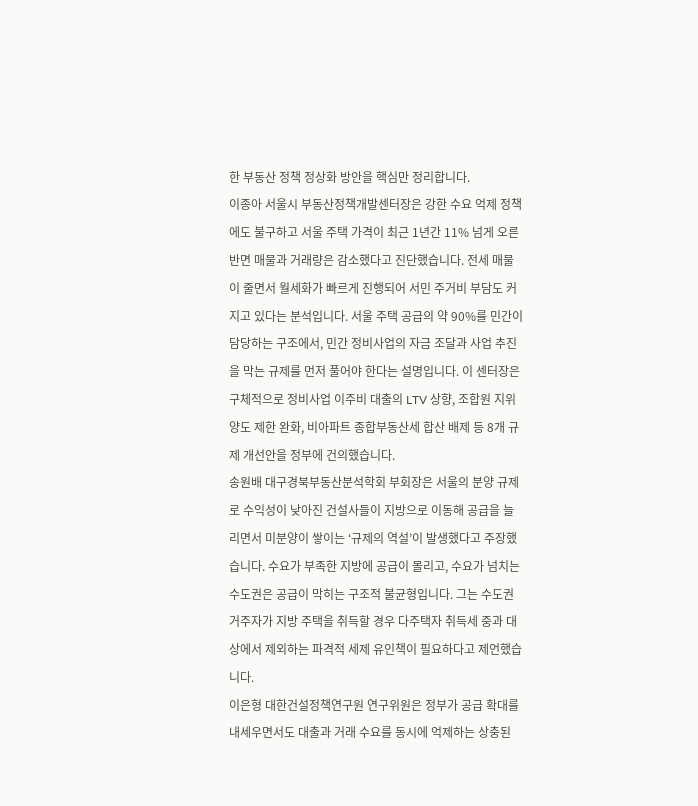한 부동산 정책 정상화 방안을 핵심만 정리합니다.
이종아 서울시 부동산정책개발센터장은 강한 수요 억제 정책에도 불구하고 서울 주택 가격이 최근 1년간 11% 넘게 오른 반면 매물과 거래량은 감소했다고 진단했습니다. 전세 매물이 줄면서 월세화가 빠르게 진행되어 서민 주거비 부담도 커지고 있다는 분석입니다. 서울 주택 공급의 약 90%를 민간이 담당하는 구조에서, 민간 정비사업의 자금 조달과 사업 추진을 막는 규제를 먼저 풀어야 한다는 설명입니다. 이 센터장은 구체적으로 정비사업 이주비 대출의 LTV 상향, 조합원 지위 양도 제한 완화, 비아파트 종합부동산세 합산 배제 등 8개 규제 개선안을 정부에 건의했습니다.
송원배 대구경북부동산분석학회 부회장은 서울의 분양 규제로 수익성이 낮아진 건설사들이 지방으로 이동해 공급을 늘리면서 미분양이 쌓이는 ‘규제의 역설’이 발생했다고 주장했습니다. 수요가 부족한 지방에 공급이 몰리고, 수요가 넘치는 수도권은 공급이 막히는 구조적 불균형입니다. 그는 수도권 거주자가 지방 주택을 취득할 경우 다주택자 취득세 중과 대상에서 제외하는 파격적 세제 유인책이 필요하다고 제언했습니다.
이은형 대한건설정책연구원 연구위원은 정부가 공급 확대를 내세우면서도 대출과 거래 수요를 동시에 억제하는 상충된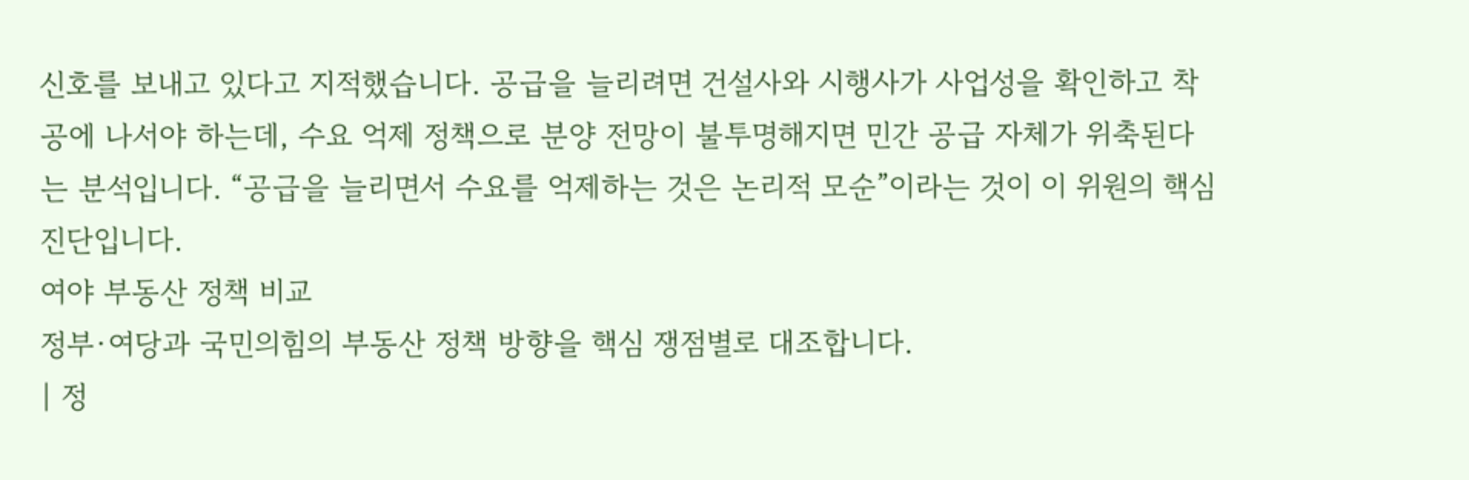신호를 보내고 있다고 지적했습니다. 공급을 늘리려면 건설사와 시행사가 사업성을 확인하고 착공에 나서야 하는데, 수요 억제 정책으로 분양 전망이 불투명해지면 민간 공급 자체가 위축된다는 분석입니다. “공급을 늘리면서 수요를 억제하는 것은 논리적 모순”이라는 것이 이 위원의 핵심 진단입니다.
여야 부동산 정책 비교
정부·여당과 국민의힘의 부동산 정책 방향을 핵심 쟁점별로 대조합니다.
| 정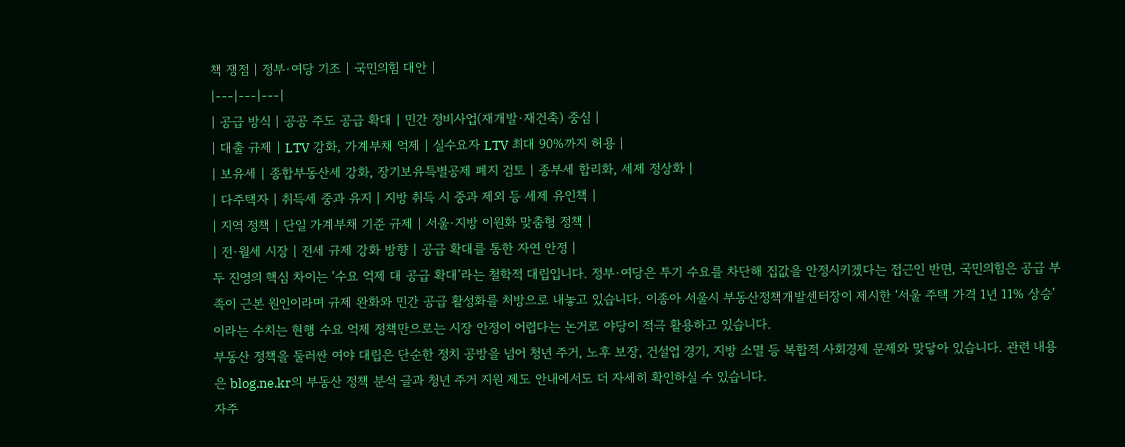책 쟁점 | 정부·여당 기조 | 국민의힘 대안 |
|---|---|---|
| 공급 방식 | 공공 주도 공급 확대 | 민간 정비사업(재개발·재건축) 중심 |
| 대출 규제 | LTV 강화, 가계부채 억제 | 실수요자 LTV 최대 90%까지 허용 |
| 보유세 | 종합부동산세 강화, 장기보유특별공제 폐지 검토 | 종부세 합리화, 세제 정상화 |
| 다주택자 | 취득세 중과 유지 | 지방 취득 시 중과 제외 등 세제 유인책 |
| 지역 정책 | 단일 가계부채 기준 규제 | 서울·지방 이원화 맞춤형 정책 |
| 전·월세 시장 | 전세 규제 강화 방향 | 공급 확대를 통한 자연 안정 |
두 진영의 핵심 차이는 ‘수요 억제 대 공급 확대’라는 철학적 대립입니다. 정부·여당은 투기 수요를 차단해 집값을 안정시키겠다는 접근인 반면, 국민의힘은 공급 부족이 근본 원인이라며 규제 완화와 민간 공급 활성화를 처방으로 내놓고 있습니다. 이종아 서울시 부동산정책개발센터장이 제시한 ‘서울 주택 가격 1년 11% 상승’이라는 수치는 현행 수요 억제 정책만으로는 시장 안정이 어렵다는 논거로 야당이 적극 활용하고 있습니다.
부동산 정책을 둘러싼 여야 대립은 단순한 정치 공방을 넘어 청년 주거, 노후 보장, 건설업 경기, 지방 소멸 등 복합적 사회경제 문제와 맞닿아 있습니다. 관련 내용은 blog.ne.kr의 부동산 정책 분석 글과 청년 주거 지원 제도 안내에서도 더 자세히 확인하실 수 있습니다.
자주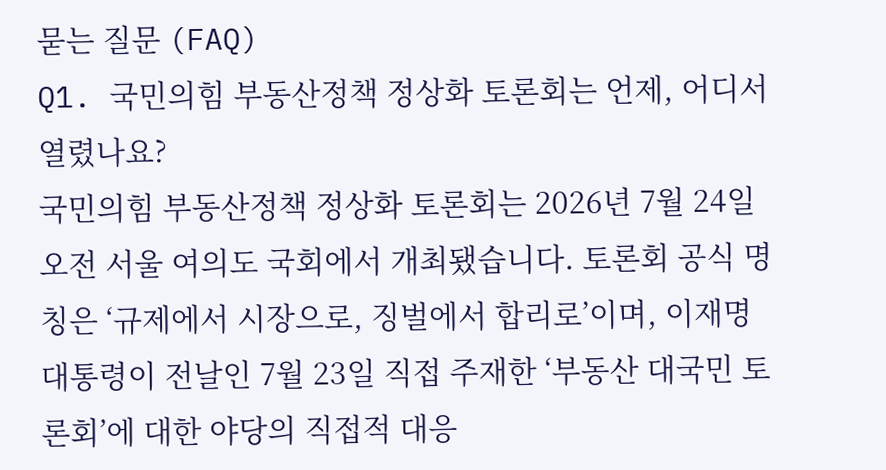묻는 질문 (FAQ)
Q1. 국민의힘 부동산정책 정상화 토론회는 언제, 어디서 열렸나요?
국민의힘 부동산정책 정상화 토론회는 2026년 7월 24일 오전 서울 여의도 국회에서 개최됐습니다. 토론회 공식 명칭은 ‘규제에서 시장으로, 징벌에서 합리로’이며, 이재명 대통령이 전날인 7월 23일 직접 주재한 ‘부동산 대국민 토론회’에 대한 야당의 직접적 대응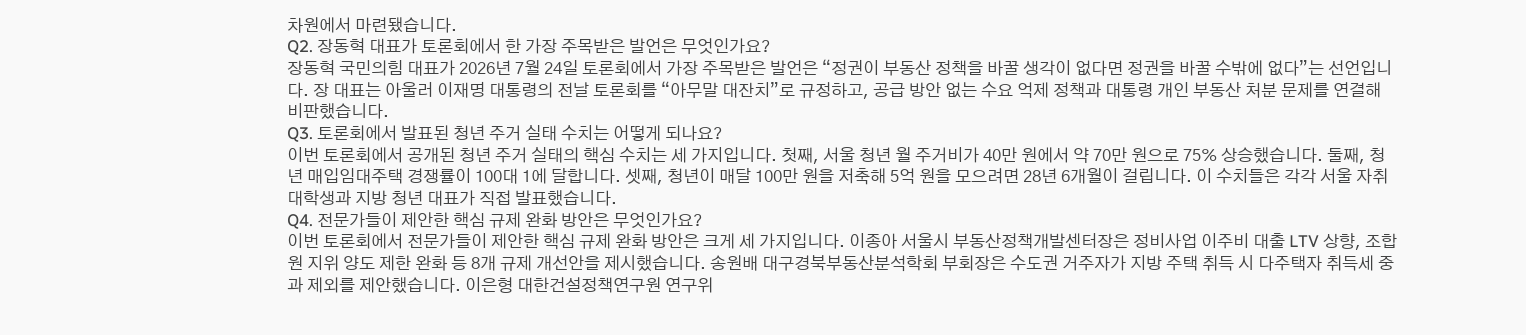차원에서 마련됐습니다.
Q2. 장동혁 대표가 토론회에서 한 가장 주목받은 발언은 무엇인가요?
장동혁 국민의힘 대표가 2026년 7월 24일 토론회에서 가장 주목받은 발언은 “정권이 부동산 정책을 바꿀 생각이 없다면 정권을 바꿀 수밖에 없다”는 선언입니다. 장 대표는 아울러 이재명 대통령의 전날 토론회를 “아무말 대잔치”로 규정하고, 공급 방안 없는 수요 억제 정책과 대통령 개인 부동산 처분 문제를 연결해 비판했습니다.
Q3. 토론회에서 발표된 청년 주거 실태 수치는 어떻게 되나요?
이번 토론회에서 공개된 청년 주거 실태의 핵심 수치는 세 가지입니다. 첫째, 서울 청년 월 주거비가 40만 원에서 약 70만 원으로 75% 상승했습니다. 둘째, 청년 매입임대주택 경쟁률이 100대 1에 달합니다. 셋째, 청년이 매달 100만 원을 저축해 5억 원을 모으려면 28년 6개월이 걸립니다. 이 수치들은 각각 서울 자취 대학생과 지방 청년 대표가 직접 발표했습니다.
Q4. 전문가들이 제안한 핵심 규제 완화 방안은 무엇인가요?
이번 토론회에서 전문가들이 제안한 핵심 규제 완화 방안은 크게 세 가지입니다. 이종아 서울시 부동산정책개발센터장은 정비사업 이주비 대출 LTV 상향, 조합원 지위 양도 제한 완화 등 8개 규제 개선안을 제시했습니다. 송원배 대구경북부동산분석학회 부회장은 수도권 거주자가 지방 주택 취득 시 다주택자 취득세 중과 제외를 제안했습니다. 이은형 대한건설정책연구원 연구위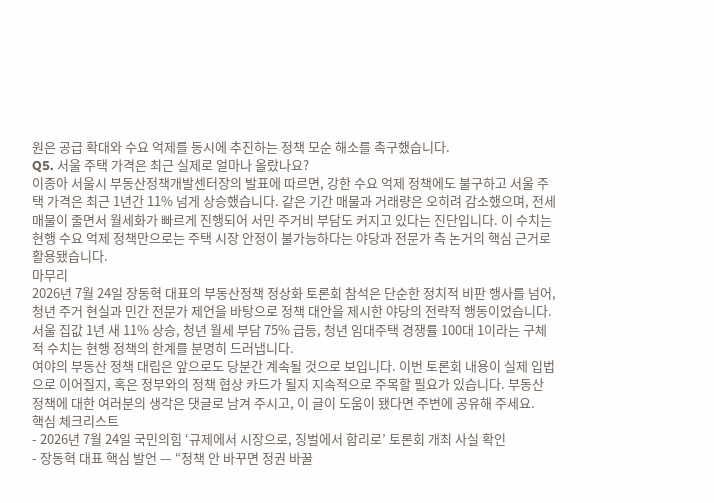원은 공급 확대와 수요 억제를 동시에 추진하는 정책 모순 해소를 촉구했습니다.
Q5. 서울 주택 가격은 최근 실제로 얼마나 올랐나요?
이종아 서울시 부동산정책개발센터장의 발표에 따르면, 강한 수요 억제 정책에도 불구하고 서울 주택 가격은 최근 1년간 11% 넘게 상승했습니다. 같은 기간 매물과 거래량은 오히려 감소했으며, 전세 매물이 줄면서 월세화가 빠르게 진행되어 서민 주거비 부담도 커지고 있다는 진단입니다. 이 수치는 현행 수요 억제 정책만으로는 주택 시장 안정이 불가능하다는 야당과 전문가 측 논거의 핵심 근거로 활용됐습니다.
마무리
2026년 7월 24일 장동혁 대표의 부동산정책 정상화 토론회 참석은 단순한 정치적 비판 행사를 넘어, 청년 주거 현실과 민간 전문가 제언을 바탕으로 정책 대안을 제시한 야당의 전략적 행동이었습니다. 서울 집값 1년 새 11% 상승, 청년 월세 부담 75% 급등, 청년 임대주택 경쟁률 100대 1이라는 구체적 수치는 현행 정책의 한계를 분명히 드러냅니다.
여야의 부동산 정책 대립은 앞으로도 당분간 계속될 것으로 보입니다. 이번 토론회 내용이 실제 입법으로 이어질지, 혹은 정부와의 정책 협상 카드가 될지 지속적으로 주목할 필요가 있습니다. 부동산 정책에 대한 여러분의 생각은 댓글로 남겨 주시고, 이 글이 도움이 됐다면 주변에 공유해 주세요.
핵심 체크리스트
- 2026년 7월 24일 국민의힘 ‘규제에서 시장으로, 징벌에서 합리로’ 토론회 개최 사실 확인
- 장동혁 대표 핵심 발언 — “정책 안 바꾸면 정권 바꿀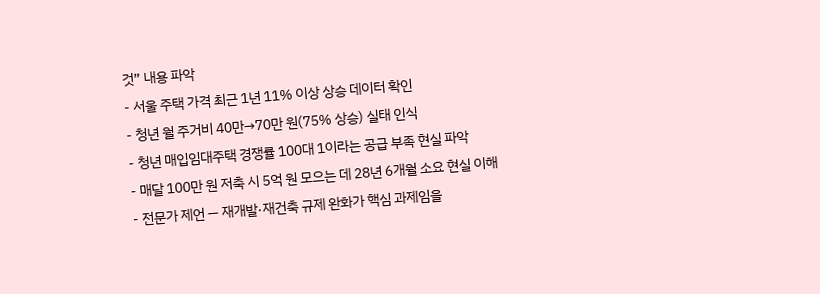것” 내용 파악
- 서울 주택 가격 최근 1년 11% 이상 상승 데이터 확인
- 청년 월 주거비 40만→70만 원(75% 상승) 실태 인식
- 청년 매입임대주택 경쟁률 100대 1이라는 공급 부족 현실 파악
- 매달 100만 원 저축 시 5억 원 모으는 데 28년 6개월 소요 현실 이해
- 전문가 제언 — 재개발·재건축 규제 완화가 핵심 과제임을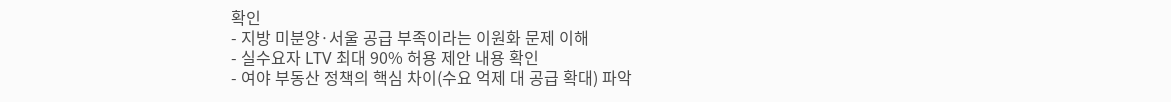확인
- 지방 미분양·서울 공급 부족이라는 이원화 문제 이해
- 실수요자 LTV 최대 90% 허용 제안 내용 확인
- 여야 부동산 정책의 핵심 차이(수요 억제 대 공급 확대) 파악